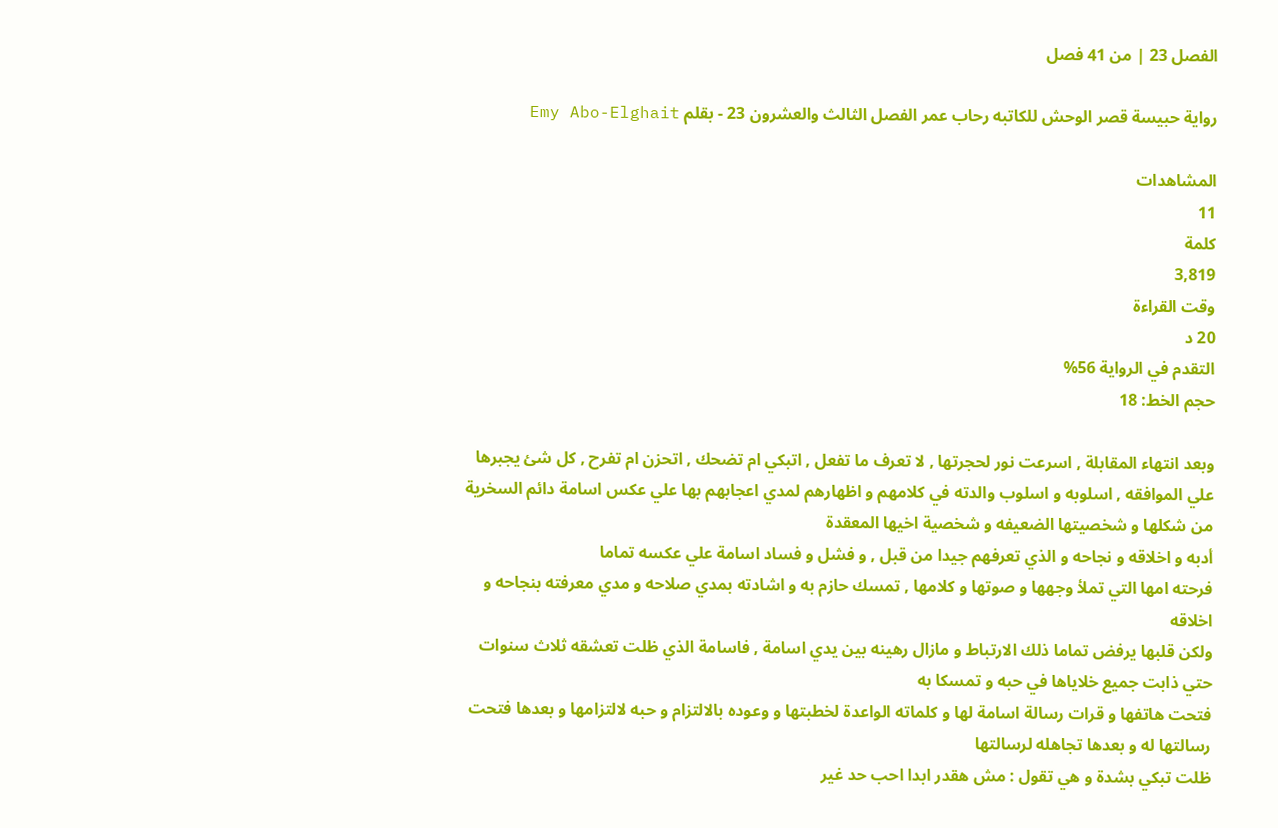الفصل 23 | من 41 فصل

رواية حبيسة قصر الوحش للكاتبه رحاب عمر الفصل الثالث والعشرون 23 - بقلم Emy Abo-Elghait

المشاهدات
11
كلمة
3,819
وقت القراءة
20 د
التقدم في الرواية 56%
حجم الخط: 18

وبعد انتهاء المقابلة , اسرعت نور لحجرتها , لا تعرف ما تفعل , اتبكي ام تضحك , اتحزن ام تفرح , كل شئ يجبرها علي الموافقه , اسلوبه و اسلوب والدته في كلامهم و اظهارهم لمدي اعجابهم بها علي عكس اسامة دائم السخرية من شكلها و شخصيتها الضعيفه و شخصية اخيها المعقدة
أدبه و اخلاقه و نجاحه و الذي تعرفهم جيدا من قبل , و فشل و فساد اسامة علي عكسه تماما
فرحته امها التي تملأ وجهها و صوتها و كلامها , تمسك حازم به و اشادته بمدي صلاحه و مدي معرفته بنجاحه و اخلاقه
ولكن قلبها يرفض تماما ذلك الارتباط و مازال رهينه بين يدي اسامة , فاسامة الذي ظلت تعشقه ثلاث سنوات حتي ذابت جميع خلاياها في حبه و تمسكا به
فتحت هاتفها و قرات رسالة اسامة لها و كلماته الواعدة لخطبتها و وعوده بالالتزام و حبه لالتزامها و بعدها فتحت رسالتها له و بعدها تجاهله لرسالتها
ظلت تبكي بشدة و هي تقول : مش هقدر ابدا احب حد غير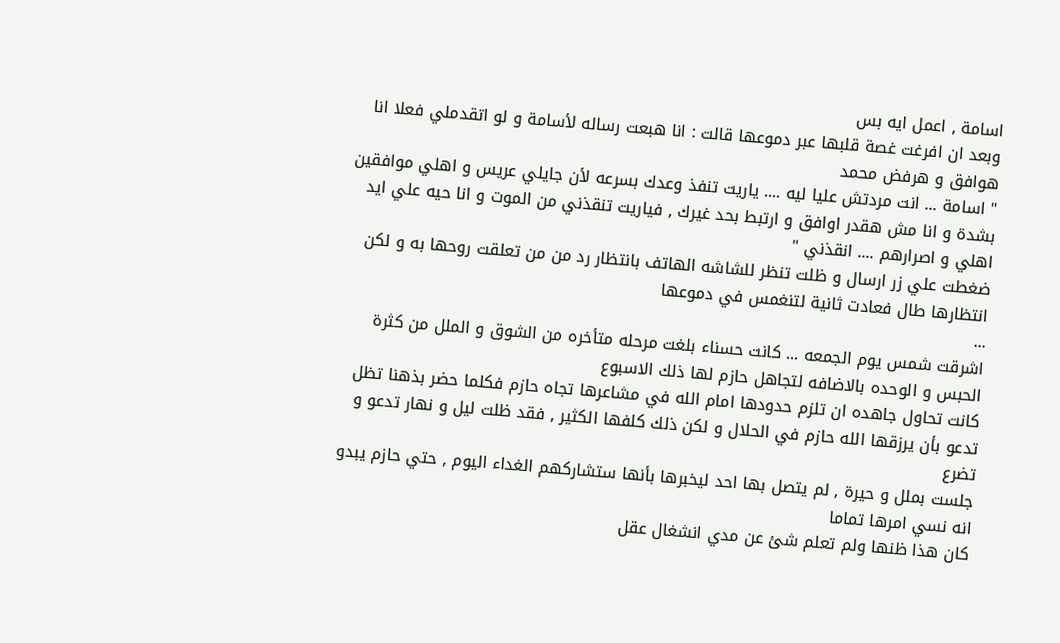اسامة , اعمل ايه بس
وبعد ان افرغت غصة قلبها عبر دموعها قالت : انا هبعت رساله لأسامة و لو اتقدملي فعلا انا هوافق و هرفض محمد
" اسامة ... انت مردتش عليا ليه .... ياريت تنفذ وعدك بسرعه لأن جايلي عريس و اهلي موافقين بشدة و انا مش هقدر اوافق و ارتبط بحد غيرك , فياريت تنقذني من الموت و انا حيه علي ايد اهلي و اصرارهم .... انقذني "
ضغطت علي زر ارسال و ظلت تنظر للشاشه الهاتف بانتظار رد من من تعلقت روحها به و لكن انتظارها طال فعادت ثانية لتنغمس في دموعها
...
اشرقت شمس يوم الجمعه ... كانت حسناء بلغت مرحله متأخره من الشوق و الملل من كثرة الحبس و الوحده بالاضافه لتجاهل حازم لها ذلك الاسبوع
كانت تحاول جاهده ان تلزم حدودها امام الله في مشاعرها تجاه حازم فكلما حضر بذهنا تظل تدعو بأن يرزقها الله حازم في الحلال و لكن ذلك كلفها الكثير , فقد ظلت ليل و نهار تدعو و تضرع
جلست بملل و حيرة , لم يتصل بها احد ليخبرها بأنها ستشاركهم الغداء اليوم , حتي حازم يبدو انه نسي امرها تماما
كان هذا ظنها ولم تعلم شئ عن مدي انشغال عقل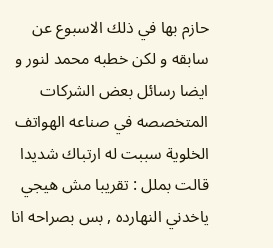حازم بها في ذلك الاسبوع عن سابقه و لكن خطبه محمد لنور و ايضا رسائل بعض الشركات المتخصصه في صناعه الهواتف الخلوية سببت له ارتباك شديدا
قالت بملل : تقريبا مش هيجي ياخدني النهارده , بس بصراحه انا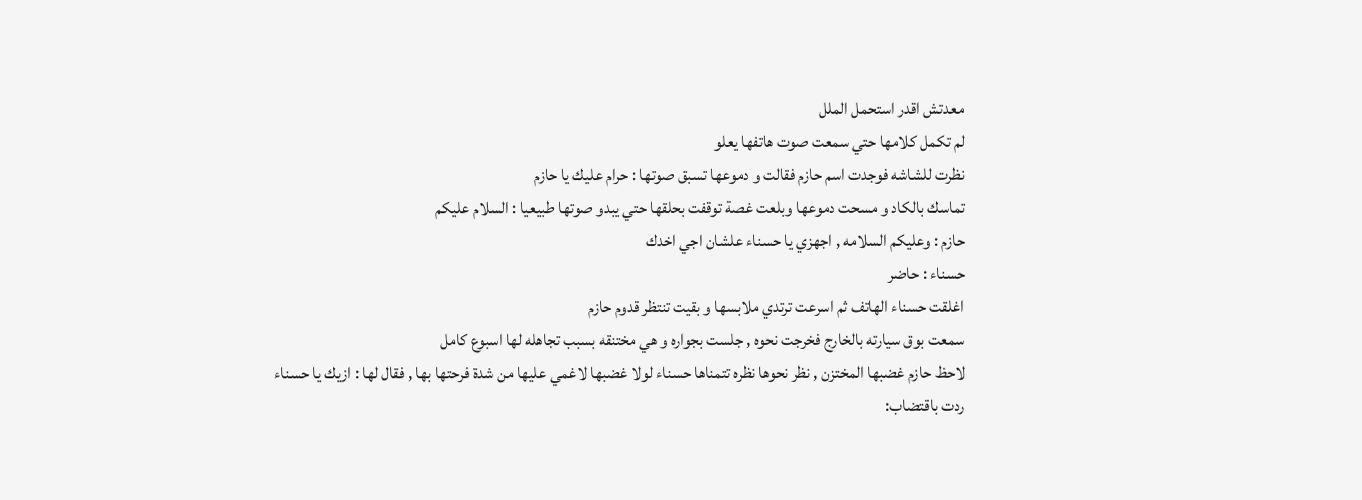معدتش اقدر استحمل الملل
لم تكمل كلامها حتي سمعت صوت هاتفها يعلو
نظرت للشاشه فوجدت اسم حازم فقالت و دموعها تسبق صوتها : حرام عليك يا حازم
تماسك بالكاد و مسحت دموعها وبلعت غصة توقفت بحلقها حتي يبدو صوتها طبيعيا : السلام عليكم
حازم : وعليكم السلامه , اجهزي يا حسناء علشان اجي اخدك
حسناء : حاضر
اغلقت حسناء الهاتف ثم اسرعت ترتدي ملابسها و بقيت تنتظر قدوم حازم
سمعت بوق سيارته بالخارج فخرجت نحوه , جلست بجواره و هي مختنقه بسبب تجاهله لها اسبوع كامل
لاحظ حازم غضبها المختزن , نظر نحوها نظره تتمناها حسناء لولا غضبها لاغمي عليها من شدة فرحتها بها , فقال لها : ازيك يا حسناء
ردت باقتضاب: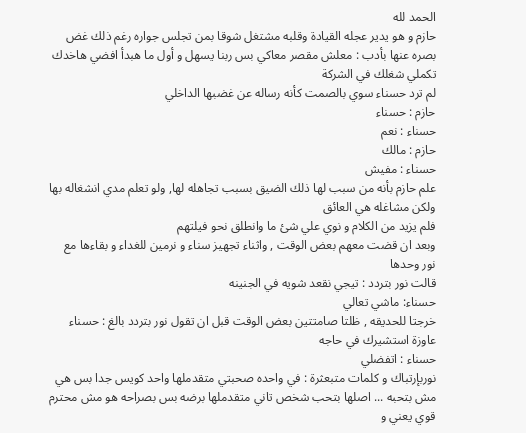الحمد لله
حازم و هو يدير عجله القيادة وقلبه مشتغل شوقا بمن تجلس جواره رغم ذلك غض بصره عنها بأدب : معلش مقصر معاكي بس ربنا يسهل و أول ما هبدأ افضي هاخدك تكملي شغلك في الشركة
لم ترد حسناء سوي بالصمت كأنه رساله عن غضبها الداخلي
حازم : حسناء
حسناء : نعم
حازم : مالك
حسناء : مفيش
علم حازم بأنه من سبب لها ذلك الضيق بسبب تجاهله لها, ولو تعلم مدي انشغاله بها ولكن مشاغله هي العائق
فلم يزيد من الكلام و نوي علي شئ ما وانطلق نحو فيلتهم
وبعد ان قضت معهم بعض الوقت , واثناء تجهيز سناء و نرمين للغداء و بقاءها مع نور وحدها
قالت نور بتردد : تيجي نقعد شويه في الجنينه
حسناء: ماشي تعالي
خرجتا للحديقه , ظلتا صامتتين بعض الوقت قبل ان تقول نور بتردد بالغ : حسناء عاوزة استشيرك في حاجه
حسناء : اتفضلي
نوربإرتباك و كلمات متبعثرة : في واحده صحبتي متقدملها واحد كويس جدا بس هي مش بتحبه ... اصلها بتحب شخص تاني متقدملها برضه بس بصراحه هو مش محترم قوي يعني و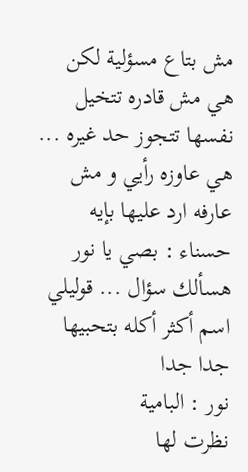مش بتاع مسؤلية لكن هي مش قادره تتخيل نفسها تتجوز حد غيره ... هي عاوزه رأيي و مش عارفه ارد عليها بإيه
حسناء : بصي يا نور هسألك سؤال ... قوليلي اسم أكثر أكله بتحبيها جدا جدا
نور : البامية
نظرت لها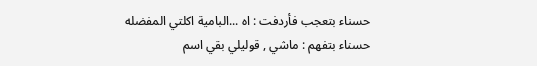حسناء بتعجب فأردفت : اه ...البامية اكلتي المفضله
حسناء بتفهم : ماشي , قوليلي بقي اسم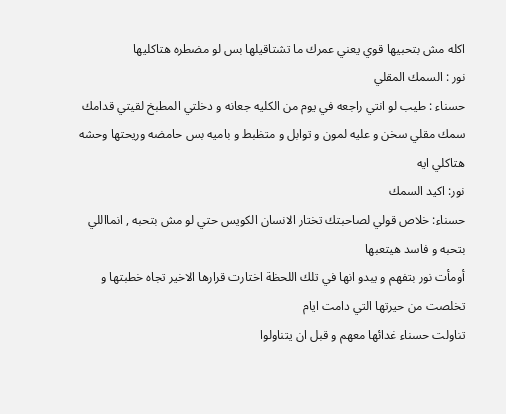اكله مش بتحبيها قوي يعني عمرك ما تشتاقيلها بس لو مضطره هتاكليها
نور : السمك المقلي
حسناء : طيب لو انتي راجعه في يوم من الكليه جعانه و دخلتي المطبخ لقيتي قدامك سمك مقلي سخن و عليه لمون و توابل و متظبط و باميه بس حامضه وريحتها وحشه هتاكلي ايه
نور: اكيد السمك
حسناء: خلاص قولي لصاحبتك تختار الانسان الكويس حتي لو مش بتحبه , انمااللي بتحبه و فاسد هيتعبها
أومأت نور بتفهم و يبدو انها في تلك اللحظة اختارت قرارها الاخير تجاه خطبتها و تخلصت من حيرتها التي دامت ايام
تناولت حسناء غدائها معهم و قبل ان يتناولوا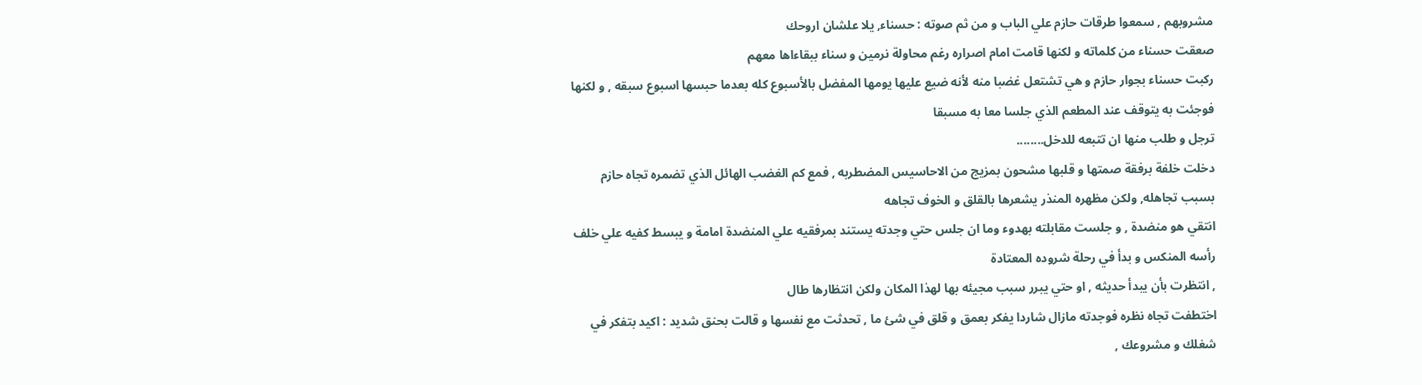مشروبهم , سمعوا طرقات حازم علي الباب و من ثم صوته : حسناء, يلا علشان اروحك
صعقت حسناء من كلماته و لكنها قامت امام اصراره رغم محاولة نرمين و سناء ببقاءاها معهم
ركبت حسناء بجوار حازم و هي تشتعل غضبا منه لأنه ضيع عليها يومها المفضل بالأسبوع كله بعدما حبسها اسبوع سبقه , و لكنها فوجئت به يتوقف عند المطعم الذي جلسا معا به مسبقا
ترجل و طلب منها ان تتبعه للدخل........
دخلت خلفة برفقة صمتها و قلبها مشحون بمزيج من الاحاسيس المضطربه , فمع كم الغضب الهائل الذي تضمره تجاه حازم بسبب تجاهله, ولكن مظهره المنذر يشعرها بالقلق و الخوف تجاهه
انتقي هو منضدة , و جلست مقابلته بهدوء وما ان جلس حتي وجدته يستند بمرفقيه علي المنضدة امامة و يبسط كفيه علي خلف رأسه المنكس و بدأ في رحلة شروده المعتادة
, انتظرت بأن يبدأ حديثه , او حتي يبرر سبب مجيئه بها لهذا المكان ولكن انتظارها طال
اختطفت تجاه نظره فوجدته مازال شاردا يفكر بعمق و قلق في شئ ما , تحدثت مع نفسها و قالت بحنق شديد : اكيد بتفكر في شغلك و مشروعك ,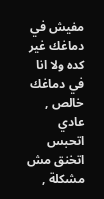مفيش في دماغك غير كده ولا انا في دماغك خالص , عادي اتحبس اتخنق مش مشكلة ,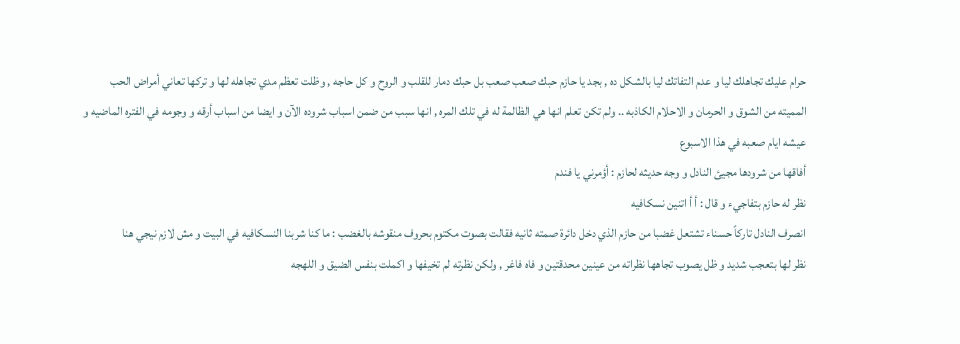حرام عليك تجاهلك ليا و عدم التفاتك ليا بالشكل ده , بجد يا حازم حبك صعب صعب بل حبك دمار للقلب و الروح و كل حاجه , وظلت تعظم مدي تجاهله لها و تركها تعاني أمراض الحب المميته من الشوق و الحرمان و الاحلام الكاذبه .. ولم تكن تعلم انها هي الظالمة له في تلك المره , انها سبب من ضمن اسباب شروده الآن و ايضا من اسباب أرقه و وجومه في الفتره الماضيه و عيشه ايام صعبه في هذا الاسبوع
أفاقها من شرودها مجيئ النادل و وجه حديثه لحازم : أؤمرني يا فندم
نظر له حازم بتفاجيء و قال : أ أ اتنين نسكافيه
انصرف النادل تاركاً حسناء تشتعل غضبا من حازم الذي دخل دائرة صمته ثانيه فقالت بصوت مكتوم بحروف منقوشه بالغضب : ما كنا شربنا النسكافيه في البيت و مش لازم نيجي هنا
نظر لها بتعجب شديد و ظل يصوب تجاهها نظراته من عينين محدقتين و فاه فاغر , ولكن نظرته لم تخيفها و اكملت بنفس الضيق و اللهجه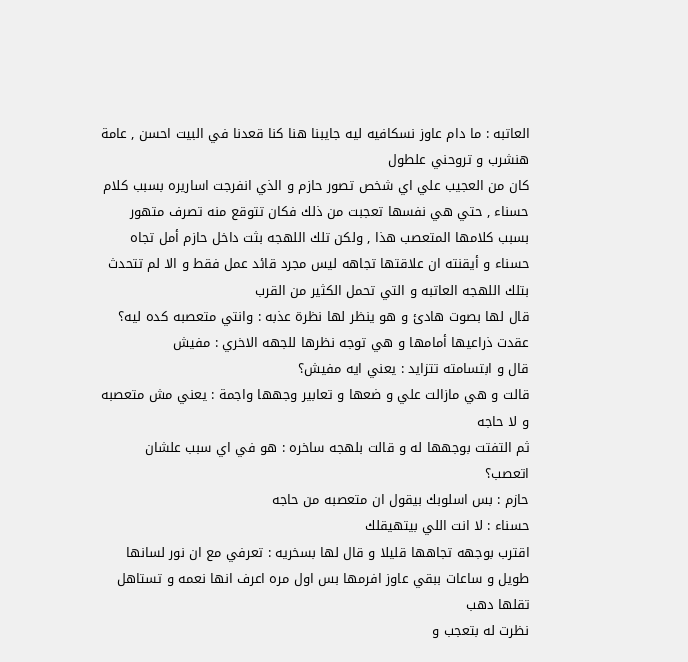العاتبه : ما دام عاوز نسكافيه ليه جايبنا هنا كنا قعدنا في البيت احسن , عامة هنشرب و تروحني علطول
كان من العجيب علي اي شخص تصور حازم و الذي انفرجت اساريره بسبب كلام حسناء , حتي هي نفسها تعجبت من ذلك فكان تتوقع منه تصرف متهور بسبب كلامها المتعصب هذا , ولكن تلك اللهجه بثت داخل حازم أمل تجاه حسناء و أيقنته ان علاقتها تجاهه ليس مجرد قائد عمل فقط و الا لم تتحدث بتلك اللهجه العاتبه و التي تحمل الكثير من القرب
قال لها بصوت هادئ و هو ينظر لها نظرة عذبه : وانتي متعصبه كده ليه؟
عقدت ذراعيها أمامها و هي توجه نظرها للجهه الاخري : مفيش
قال و ابتسامته تتزايد : يعني ايه مفيش؟
قالت و هي مازالت علي و ضعها و تعابير وجهها واجمة : يعني مش متعصبه و لا حاجه
ثم التفتت بوجهها له و قالت بلهجه ساخره : هو في اي سبب علشان اتعصب؟
حازم : بس اسلوبك بيقول ان متعصبه من حاجه
حسناء : لا انت اللي بيتهيقلك
اقترب بوجهه تجاهها قليلا و قال لها بسخريه : تعرفي مع ان نور لسانها طويل و ساعات ببقي عاوز افرمها بس اول مره اعرف انها نعمه و تستاهل تقلها دهب
نظرت له بتعجب و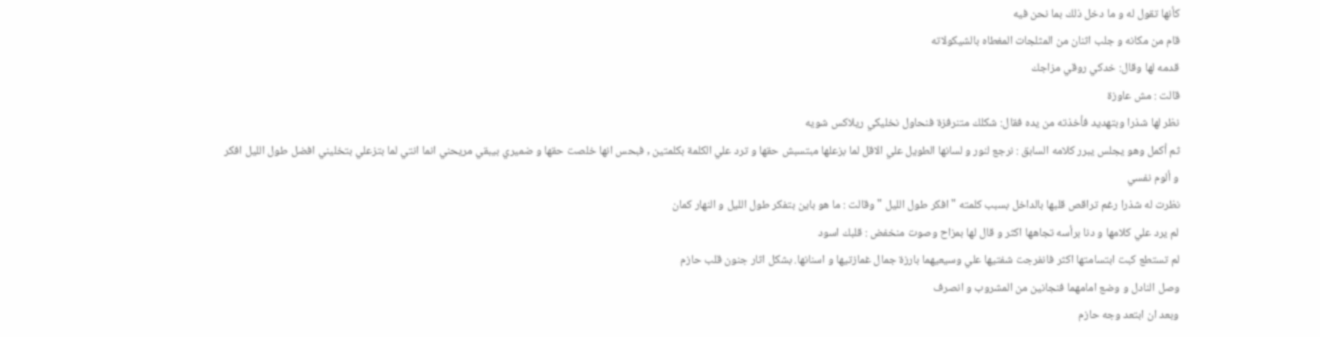كأنها تقول له و ما دخل ذلك بما نحن فيه
قام من مكانه و جلب اثنان من المثلجات المغطاه بالشيكولاته
قدمه لها وقال: خدكي روقي مزاجك
قالت : مش عاوزة
نظر لها شذرا وبتهديد فأخذته من يده فقال: شكلك متنرفزة فنحاول نخليكي ريلاكس شويه
ثم أكمل وهو يجلس يبرر كلامه السابق : نرجع لنور و لسانها الطويل علي الاقل لما بزعلها مبتسبش حقها و ترد علي الكلمة بكلمتين , فبحس انها خلصت حقها و ضميري بيبقي مريحني انما انتي لما بتزعلي بتخليني افضل طول الليل افكر و ألوم نفسي
نظرت له شذرا رغم تراقص قلبها بالداخل بسبب كلمته " افكر طول الليل " وقالت : ما هو باين بتفكر طول الليل و النهار كمان
لم يرد علي كلامها و دنا برأسه تجاهها اكثر و قال لها بمزاح وصوت منخفض : قلبك اسود
لم تستطع كبت ابتسامتها اكثر فانفرجت شفتيها علي وسيعيهما بارزة جمال غمازتيها و اسنانها. بشكل اثار جنون قلب حازم
وصل النادل و وضع امامهما فنجانين من المشروب و انصرف
وبعد ان ابتعد وجه حازم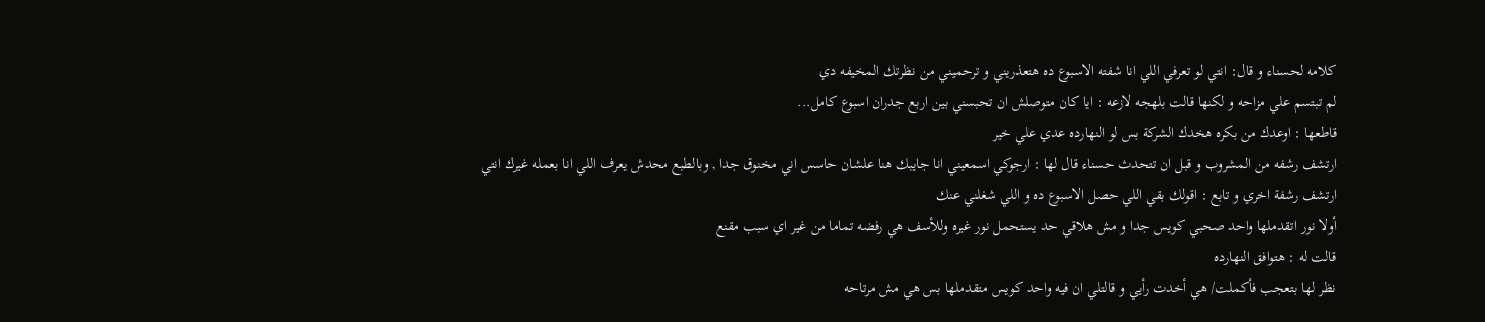كلامه لحسناء و قال: انتي لو تعرفي اللي انا شفته الاسبوع ده هتعذريني و ترحميني من نظرتك المخيفه دي
لم تبتسم علي مزاحه و لكنها قالت بلهجه لازعه : ايا كان متوصلش ان تحبسني بين اربع جدران اسبوع كامل...
قاطعها : اوعدك من بكره هخدك الشركة بس لو النهارده عدي علي خير
ارتشف رشفه من المشروب و قبل ان تتحدث حسناء قال لها : ارجوكي اسمعيني انا جايبك هنا علشان حاسس اني مخنوق جدا , وبالطبع محدش يعرف اللي انا بعمله غيرك انتي
ارتشف رشفة اخري و تابع : اقولك بقي اللي حصل الاسبوع ده و اللي شغلني عنك
أولا نور اتقدملها واحد صحبي كويس جدا و مش هلاقي حد يستحمل نور غيره وللأسف هي رفضه تماما من غير اي سبب مقنع
قالت له : هتوافق النهارده
نظر لها بتعجب فأكملت/ هي أخدت رأيي و قالتلي ان فيه واحد كويس متقدملها بس هي مش مرتاحه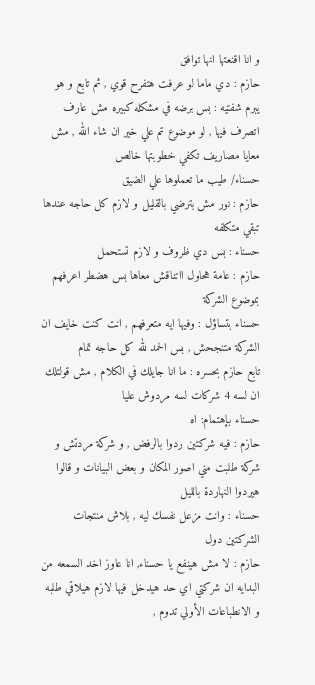و انا اقنعتها انها توافق
حازم : دي ماما لو عرفت هتفرح قوي , ثم تابع و هو يبرم شفتيه : بس برضه في مشكله كبيره مش عارف اتصرف فيها , لو موضوع تم علي خير ان شاء الله , مش معايا مصاريف تكفي خطوبتها خالص
حسناء/ طيب ما تعملوها علي الضيق
حازم : نور مش بترضي بالقليل و لازم كل حاجه عندها تبقي متكلفه
حسناء : بس دي ظروف و لازم تستحمل
حازم : عامة هحاول ااتناقش معاها بس هضطر اعرفهم بموضوع الشركة
حسناء بتساؤل : وفيها ايه متعرفهم , انت كنت خايف ان الشركة متنجحش , بس الحمد لله كل حاجه تمام
تابع حازم بحسره : ما انا جايلك في الكلام , مش قولتلك ان لسه 4 شركات لسه مردوش عليا
حسناء بإهتمام: اه
حازم : فيه شركتين ردوا بالرفض , و شركة مردتش و شركة طلبت مني اصور المكان و بعض البيانات و قالوا هيردوا النهاردة بالليل
حسناء : وانت مزعل نفسك ليه , بلاش منتجات الشركتين دول
حازم : لا مش هينفع يا حسناء, انا عاوز اخد السمعه من البدايه ان شركتي اي حد هيدخل فيها لازم هيلاقي طلبه و الانطباعات الأولي تدوم ,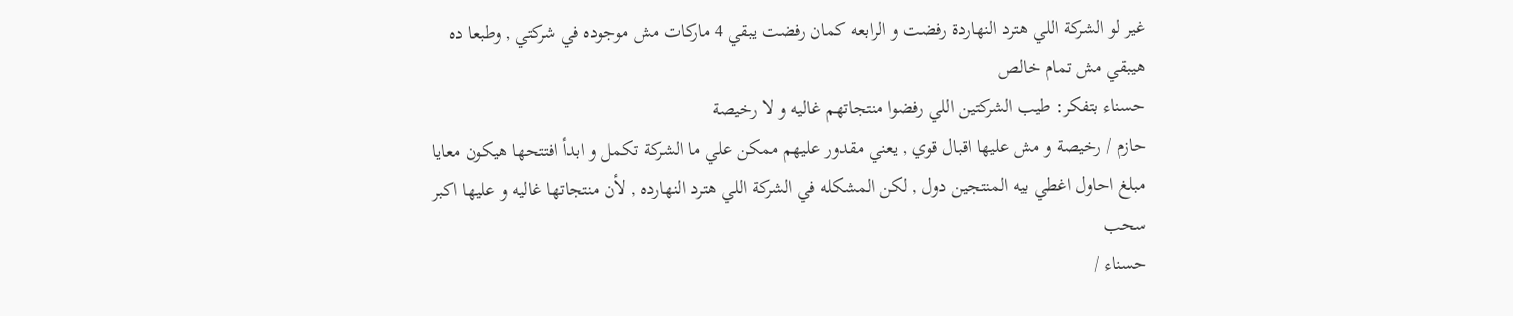غير لو الشركة اللي هترد النهاردة رفضت و الرابعه كمان رفضت يبقي 4 ماركات مش موجوده في شركتي , وطبعا ده هيبقي مش تمام خالص
حسناء بتفكر: طيب الشركتين اللي رفضوا منتجاتهم غاليه و لا رخيصة
حازم / رخيصة و مش عليها اقبال قوي , يعني مقدور عليهم ممكن علي ما الشركة تكمل و ابدأ افتتحها هيكون معايا مبلغ احاول اغطي بيه المنتجين دول , لكن المشكله في الشركة اللي هترد النهارده , لأن منتجاتها غاليه و عليها اكبر سحب
حسناء /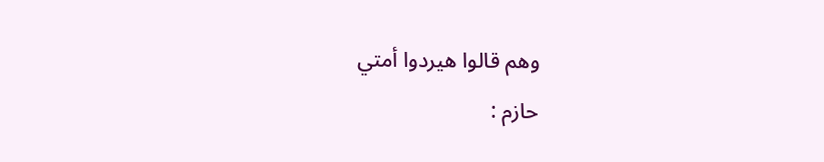وهم قالوا هيردوا أمتي
حازم :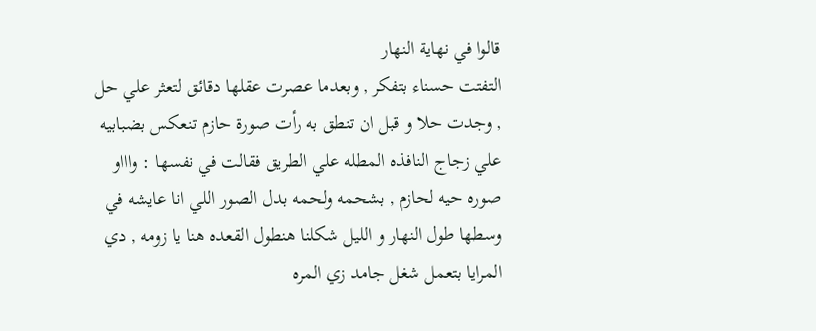قالوا في نهاية النهار
التفتت حسناء بتفكر , وبعدما عصرت عقلها دقائق لتعثر علي حل , وجدت حلا و قبل ان تنطق به رأت صورة حازم تنعكس بضبابيه علي زجاج النافذه المطله علي الطريق فقالت في نفسها : واااو صوره حيه لحازم , بشحمه ولحمه بدل الصور اللي انا عايشه في وسطها طول النهار و الليل شكلنا هنطول القعده هنا يا زومه , دي المرايا بتعمل شغل جامد زي المره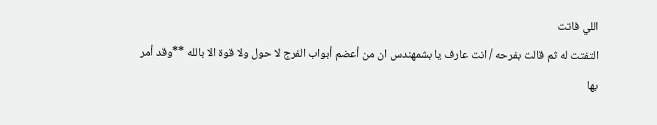اللي فاتت
التفتت له ثم قالت بفرحه / انت عارف يا بشمهندس ان من أعضم أبواب الفرج لا حول ولا قوة الا بالله **وقد أمر بها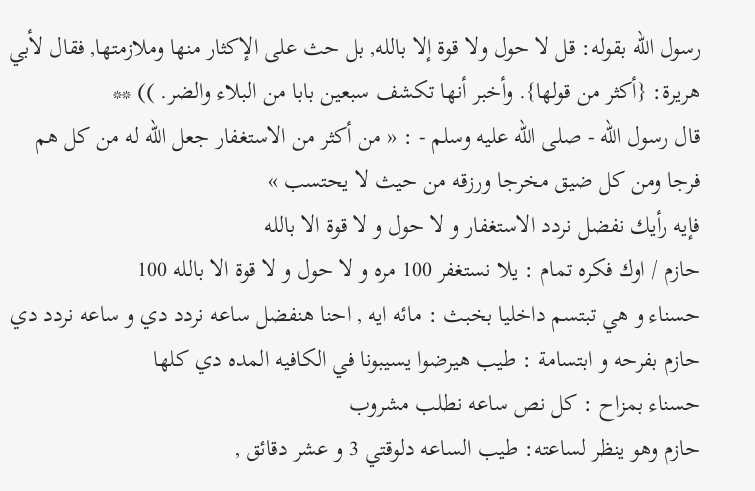رسول الله بقوله: قل لا حول ولا قوة إلا بالله, بل حث على الإكثار منها وملازمتها, فقال لأبي هريرة: {أكثر من قولها}. وأخبر أنها تكشف سبعين بابا من البلاء والضر. )) **
قال رسول الله - صلى الله عليه وسلم - : « من أكثر من الاستغفار جعل الله له من كل هم فرجا ومن كل ضيق مخرجا ورزقه من حيث لا يحتسب »
فإيه رأيك نفضل نردد الاستغفار و لا حول و لا قوة الا بالله
حازم / اوك فكره تمام : يلا نستغفر 100 مره و لا حول و لا قوة الا بالله 100
حسناء و هي تبتسم داخليا بخبث : مائه ايه , احنا هنفضل ساعه نردد دي و ساعه نردد دي
حازم بفرحه و ابتسامة : طيب هيرضوا يسيبونا في الكافيه المده دي كلها
حسناء بمزاح : كل نص ساعه نطلب مشروب
حازم وهو ينظر لساعته: طيب الساعه دلوقتي 3 و عشر دقائق ,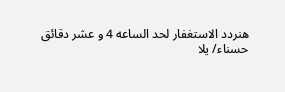هنردد الاستغفار لحد الساعه 4 و عشر دقائق
حسناء/ يلا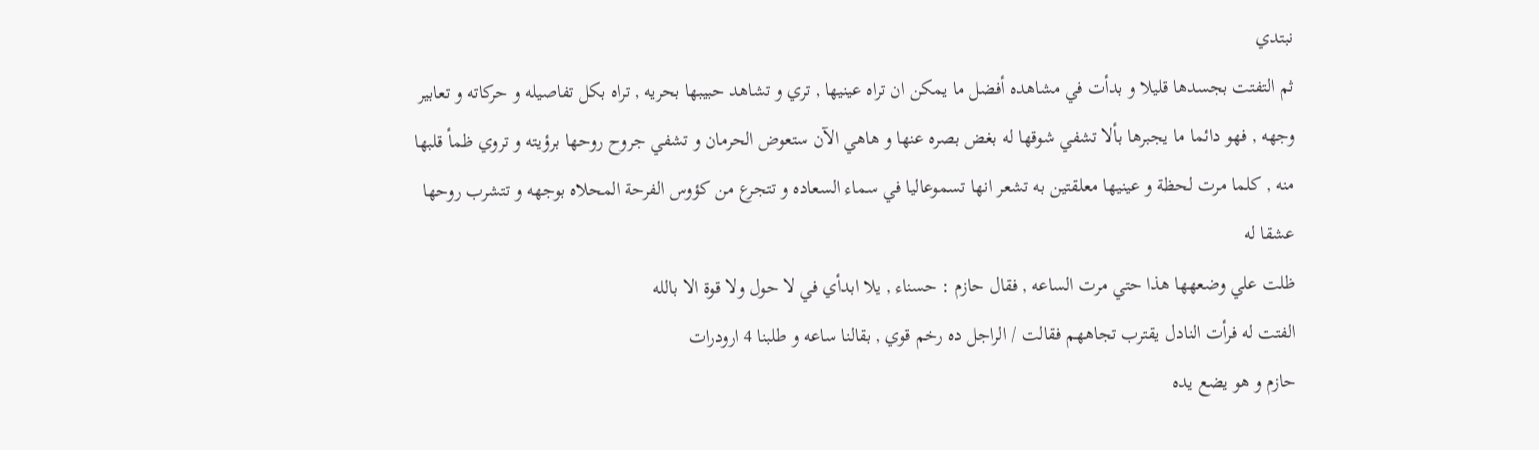نبتدي
ثم التفتت بجسدها قليلا و بدأت في مشاهده أفضل ما يمكن ان تراه عينيها , تري و تشاهد حبيبها بحريه , تراه بكل تفاصيله و حركاته و تعابير وجهه , فهو دائما ما يجبرها بألا تشفي شوقها له بغض بصره عنها و هاهي الآن ستعوض الحرمان و تشفي جروح روحها برؤيته و تروي ظمأ قلبها منه , كلما مرت لحظة و عينيها معلقتين به تشعر انها تسموعاليا في سماء السعاده و تتجرع من كؤوس الفرحة المحلاه بوجهه و تتشرب روحها عشقا له
ظلت علي وضعهها هذا حتي مرت الساعه , فقال حازم : حسناء , يلا ابدأي في لا حول ولا قوة الا بالله
الفتت له فرأت النادل يقترب تجاههم فقالت / الراجل ده رخم قوي , بقالنا ساعه و طلبنا 4 ارودرات
حازم و هو يضع يده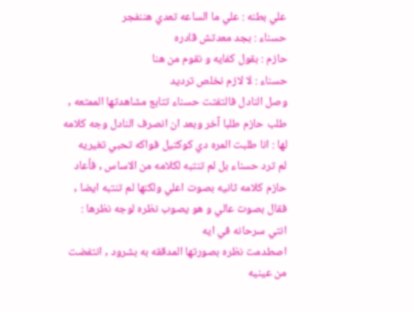علي بطنه : علي ما الساعه تعدي هننفجر
حسناء : بجد معدتش قادره
حازم : بقول كفايه و نقوم من هنا
حسناء : لا لازم نخلص ترديد
وصل النادل فالتفتت حسناء تتابع مشاهدتها الممتعه , طلب حازم طلبا آخر وبعد ان انصرف النادل وجه كلامه لها : انا طلبت المره دي كوكتيل فواكه تحبي تغيريه
لم ترد حسناء بل لم تنتبه لكلامه من الاساس , فأعاد حازم كلامه ثانيه بصوت اعلي ولكنها لم تنتبه ايضا , فقال بصوت عالي و هو يصوب نظره لوجه نظرها : انتي سرحانه في ايه
اصطدمت نظره بصورتها المدققه به بشرود , انتفضت من عينيه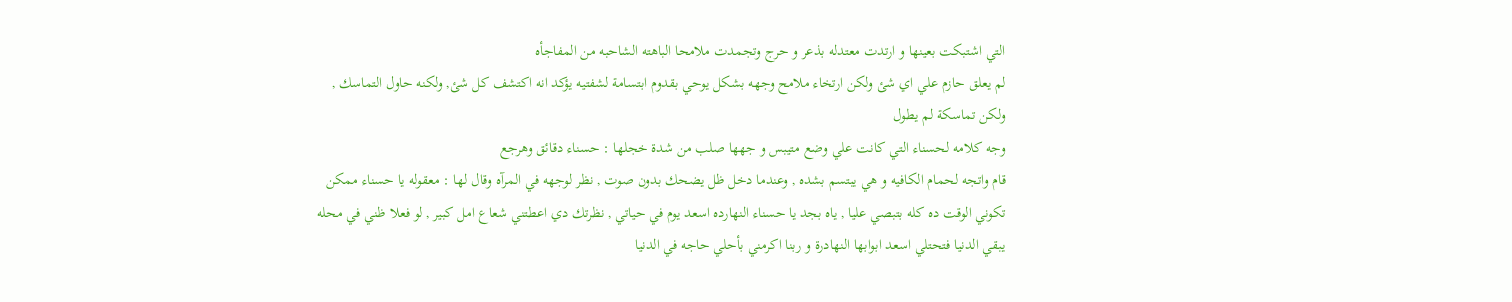التي اشتبكت بعينها و ارتدت معتدله بذعر و حرج وتجمدت ملامحا الباهته الشاحبه من المفاجأه
لم يعلق حازم علي اي شئ ولكن ارتخاء ملامح وجهه بشكل يوحي بقدوم ابتسامة لشفتيه يؤكد انه اكتشف كل شئ, ولكنه حاول التماسك , ولكن تماسكة لم يطول
وجه كلامه لحسناء التي كانت علي وضع متيبس و جهها صلب من شدة خجلها : حسناء دقائق وهرجع
قام واتجه لحمام الكافيه و هي يبتسم بشده , وعندما دخل ظل يضحك بدون صوت , نظر لوجهه في المرآه وقال لها : معقوله يا حسناء ممكن تكوني الوقت ده كله بتبصي عليا , ياه بجد يا حسناء النهارده اسعد يوم في حياتي , نظرتك دي اعطتني شعاع امل كبير , لو فعلا ظني في محله يبقي الدنيا فتحتلي اسعد ابوابها النهادرة و ربنا اكرمني بأحلي حاجه في الدنيا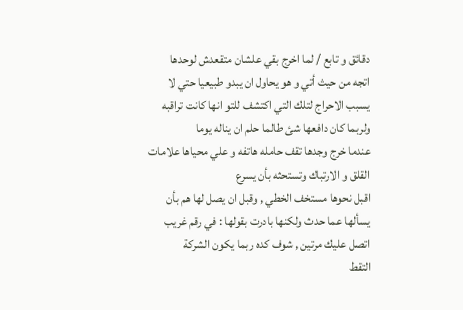دقائق و تابع / لما اخرج بقي علشان متقعدش لوحدها
اتجه من حيث أتي و هو يحاول ان يبدو طبيعيا حتي لا يسبب الاحراج لتلك التي اكتشف للتو انها كانت تراقبه ولربما كان دافعها شئ طالما حلم ان يناله يوما
عندما خرج وجدها تقف حامله هاتفه و علي محياها علامات القلق و الارتباك وتستحثه بأن يسرع
اقبل نحوها مستخف الخطي , وقبل ان يصل لها هم بأن يسألها عما حدث ولكنها بادرت بقولها : في رقم غريب اتصل عليك مرتين , شوف كده ربما يكون الشركة
التقط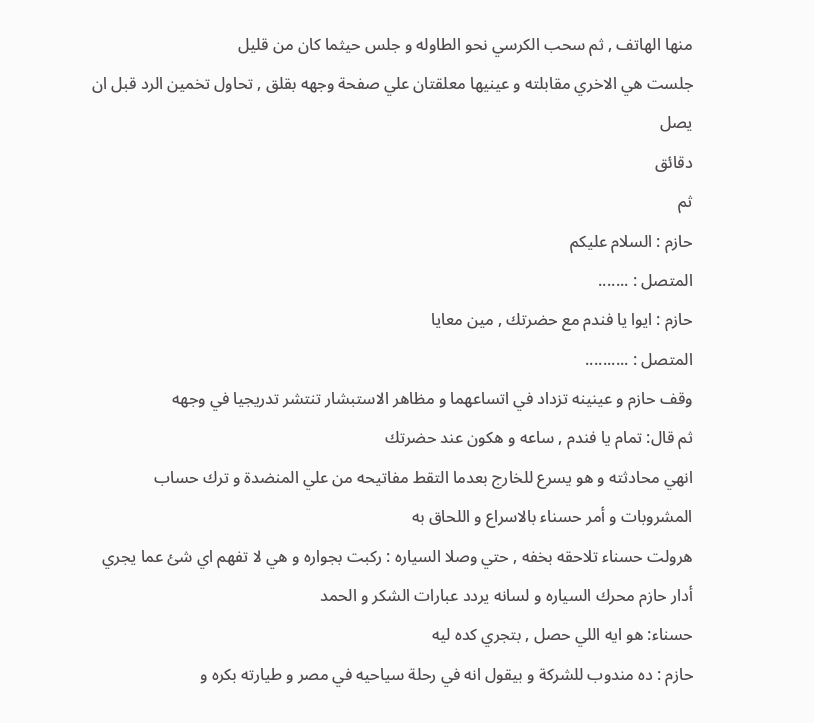منها الهاتف , ثم سحب الكرسي نحو الطاوله و جلس حيثما كان من قليل
جلست هي الاخري مقابلته و عينيها معلقتان علي صفحة وجهه بقلق , تحاول تخمين الرد قبل ان يصل
دقائق
ثم
حازم : السلام عليكم
المتصل : .......
حازم : ايوا يا فندم مع حضرتك , مين معايا
المتصل : ..........
وقف حازم و عينينه تزداد في اتساعهما و مظاهر الاستبشار تنتشر تدريجيا في وجهه
ثم قال: تمام يا فندم , ساعه و هكون عند حضرتك
انهي محادثته و هو يسرع للخارج بعدما التقط مفاتيحه من علي المنضدة و ترك حساب المشروبات و أمر حسناء بالاسراع و اللحاق به
هرولت حسناء تلاحقه بخفه , حتي وصلا السياره : ركبت بجواره و هي لا تفهم اي شئ عما يجري
أدار حازم محرك السياره و لسانه يردد عبارات الشكر و الحمد
حسناء: هو ايه اللي حصل , بتجري كده ليه
حازم : ده مندوب للشركة و بيقول انه في رحلة سياحيه في مصر و طيارته بكره و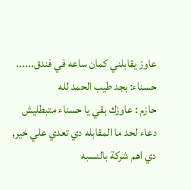عاوز يقابلني كمان ساعه في فندق......
حسناء: بجد طيب الحمد لله
حازم : عاوزك بقي يا حسناء متبطليش دعاء لحد ما المقابله دي تعدي علي خير, دي اهم شركة بالنسبه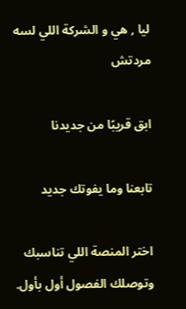ليا , هي و الشركة اللي لسه مردتش

ابق قريبًا من جديدنا

تابعنا وما يفوتك جديد

اختر المنصة اللي تناسبك وتوصلك الفصول أول بأول.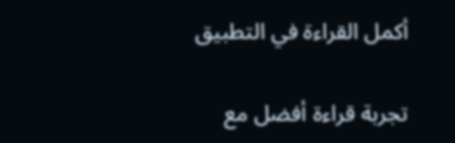أكمل القراءة في التطبيق

تجربة قراءة أفضل مع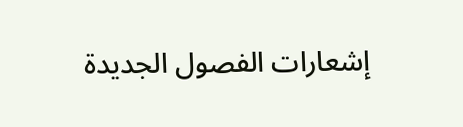إشعارات الفصول الجديدة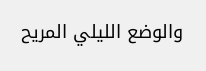والوضع الليلي المريح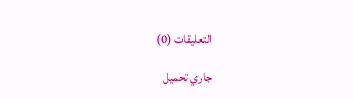التعليقات (0)

جاري تحميل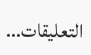التعليقات...